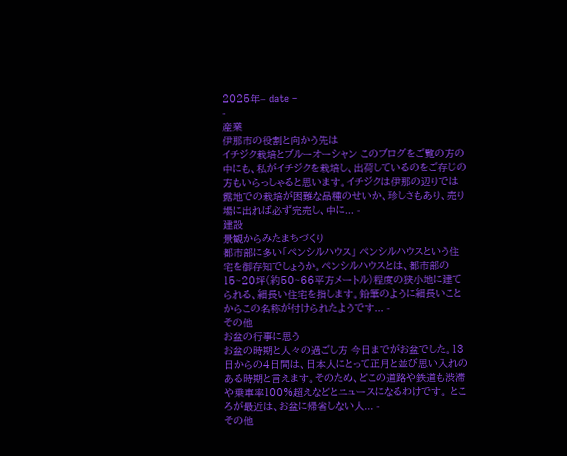2025年– date –
-
産業
伊那市の役割と向かう先は
イチジク栽培とブルーオーシャン このブログをご覧の方の中にも、私がイチジクを栽培し、出荷しているのをご存じの方もいらっしゃると思います。イチジクは伊那の辺りでは露地での栽培が困難な品種のせいか、珍しさもあり、売り場に出れば必ず完売し、中に... -
建設
景観からみたまちづくり
都市部に多い「ペンシルハウス」 ペンシルハウスという住宅を御存知でしょうか。ペンシルハウスとは、都市部の15~20坪(約50~66平方メートル)程度の狭小地に建てられる、細長い住宅を指します。鉛筆のように細長いことからこの名称が付けられたようです... -
その他
お盆の行事に思う
お盆の時期と人々の過ごし方 今日までがお盆でした。13日からの4日間は、日本人にとって正月と並び思い入れのある時期と言えます。そのため、どこの道路や鉄道も渋滞や乗車率100%超えなどとニュースになるわけです。 ところが最近は、お盆に帰省しない人... -
その他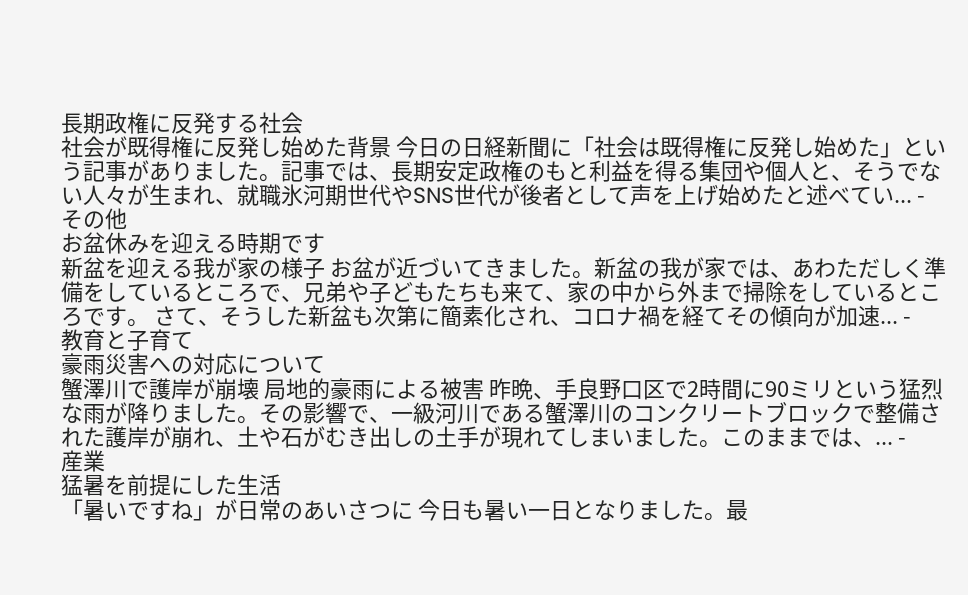長期政権に反発する社会
社会が既得権に反発し始めた背景 今日の日経新聞に「社会は既得権に反発し始めた」という記事がありました。記事では、長期安定政権のもと利益を得る集団や個人と、そうでない人々が生まれ、就職氷河期世代やSNS世代が後者として声を上げ始めたと述べてい... -
その他
お盆休みを迎える時期です
新盆を迎える我が家の様子 お盆が近づいてきました。新盆の我が家では、あわただしく準備をしているところで、兄弟や子どもたちも来て、家の中から外まで掃除をしているところです。 さて、そうした新盆も次第に簡素化され、コロナ禍を経てその傾向が加速... -
教育と子育て
豪雨災害への対応について
蟹澤川で護岸が崩壊 局地的豪雨による被害 昨晩、手良野口区で2時間に90ミリという猛烈な雨が降りました。その影響で、一級河川である蟹澤川のコンクリートブロックで整備された護岸が崩れ、土や石がむき出しの土手が現れてしまいました。このままでは、... -
産業
猛暑を前提にした生活
「暑いですね」が日常のあいさつに 今日も暑い一日となりました。最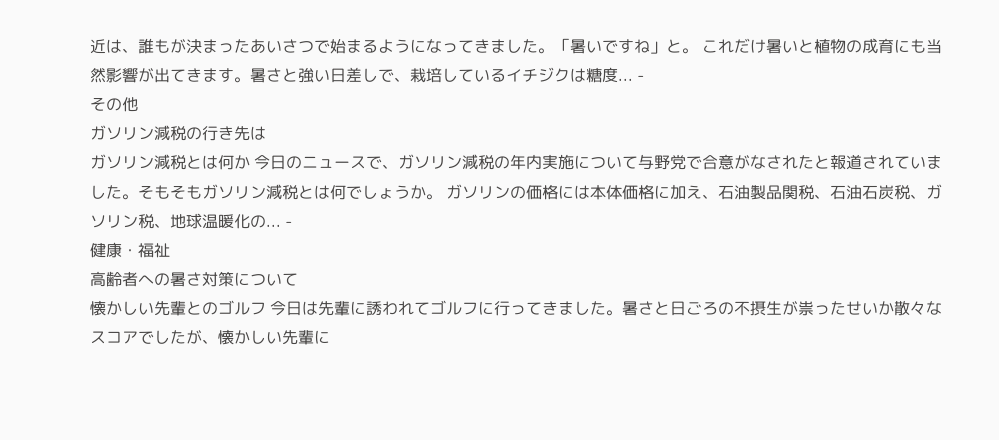近は、誰もが決まったあいさつで始まるようになってきました。「暑いですね」と。 これだけ暑いと植物の成育にも当然影響が出てきます。暑さと強い日差しで、栽培しているイチジクは糖度... -
その他
ガソリン減税の行き先は
ガソリン減税とは何か 今日のニュースで、ガソリン減税の年内実施について与野党で合意がなされたと報道されていました。そもそもガソリン減税とは何でしょうか。 ガソリンの価格には本体価格に加え、石油製品関税、石油石炭税、ガソリン税、地球温暖化の... -
健康・福祉
高齢者への暑さ対策について
懐かしい先輩とのゴルフ 今日は先輩に誘われてゴルフに行ってきました。暑さと日ごろの不摂生が祟ったせいか散々なスコアでしたが、懐かしい先輩に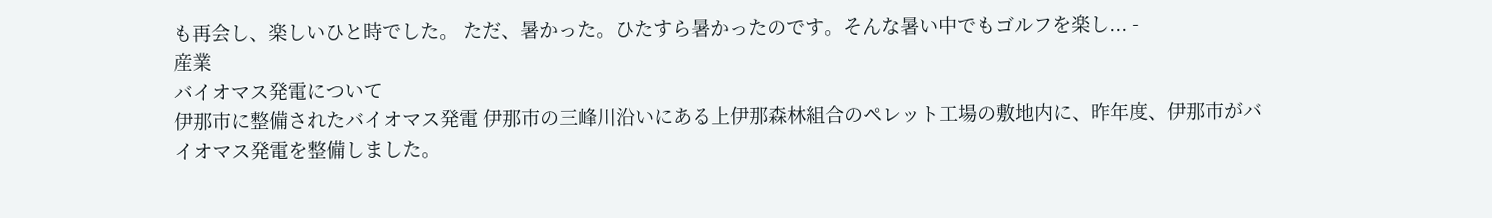も再会し、楽しいひと時でした。 ただ、暑かった。ひたすら暑かったのです。そんな暑い中でもゴルフを楽し... -
産業
バイオマス発電について
伊那市に整備されたバイオマス発電 伊那市の三峰川沿いにある上伊那森林組合のペレット工場の敷地内に、昨年度、伊那市がバイオマス発電を整備しました。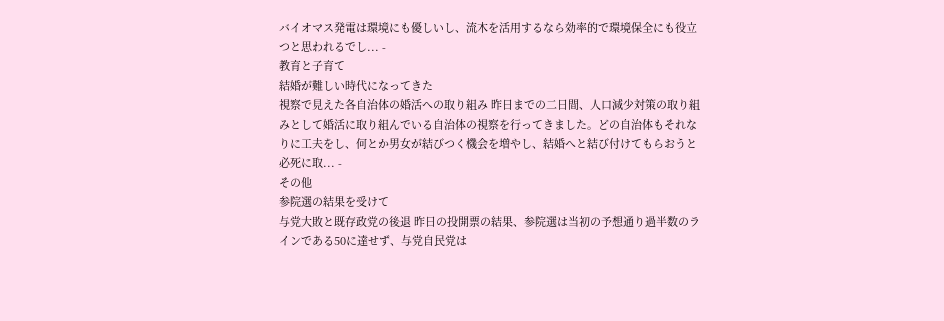バイオマス発電は環境にも優しいし、流木を活用するなら効率的で環境保全にも役立つと思われるでし... -
教育と子育て
結婚が難しい時代になってきた
視察で見えた各自治体の婚活への取り組み 昨日までの二日間、人口減少対策の取り組みとして婚活に取り組んでいる自治体の視察を行ってきました。どの自治体もそれなりに工夫をし、何とか男女が結びつく機会を増やし、結婚へと結び付けてもらおうと必死に取... -
その他
参院選の結果を受けて
与党大敗と既存政党の後退 昨日の投開票の結果、参院選は当初の予想通り過半数のラインである50に達せず、与党自民党は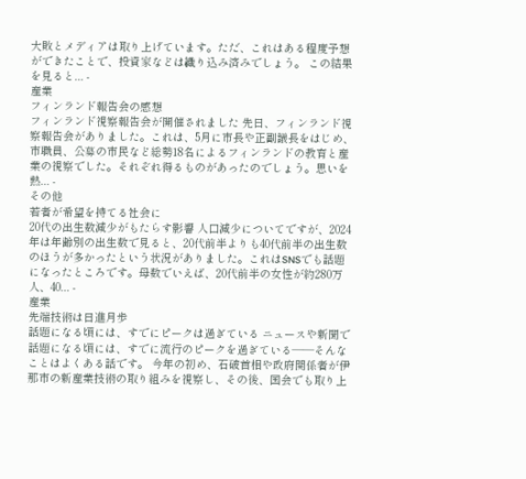大敗とメディアは取り上げています。ただ、これはある程度予想ができたことで、投資家などは織り込み済みでしょう。 この結果を見ると... -
産業
フィンランド報告会の感想
フィンランド視察報告会が開催されました 先日、フィンランド視察報告会がありました。これは、5月に市長や正副議長をはじめ、市職員、公募の市民など総勢18名によるフィンランドの教育と産業の視察でした。それぞれ得るものがあったのでしょう。思いを熱... -
その他
若者が希望を持てる社会に
20代の出生数減少がもたらす影響 人口減少についてですが、2024年は年齢別の出生数で見ると、20代前半よりも40代前半の出生数のほうが多かったという状況がありました。これはSNSでも話題になったところです。母数でいえば、20代前半の女性が約280万人、40... -
産業
先端技術は日進月歩
話題になる頃には、すでにピークは過ぎている ニュースや新聞で話題になる頃には、すでに流行のピークを過ぎている——そんなことはよくある話です。 今年の初め、石破首相や政府関係者が伊那市の新産業技術の取り組みを視察し、その後、国会でも取り上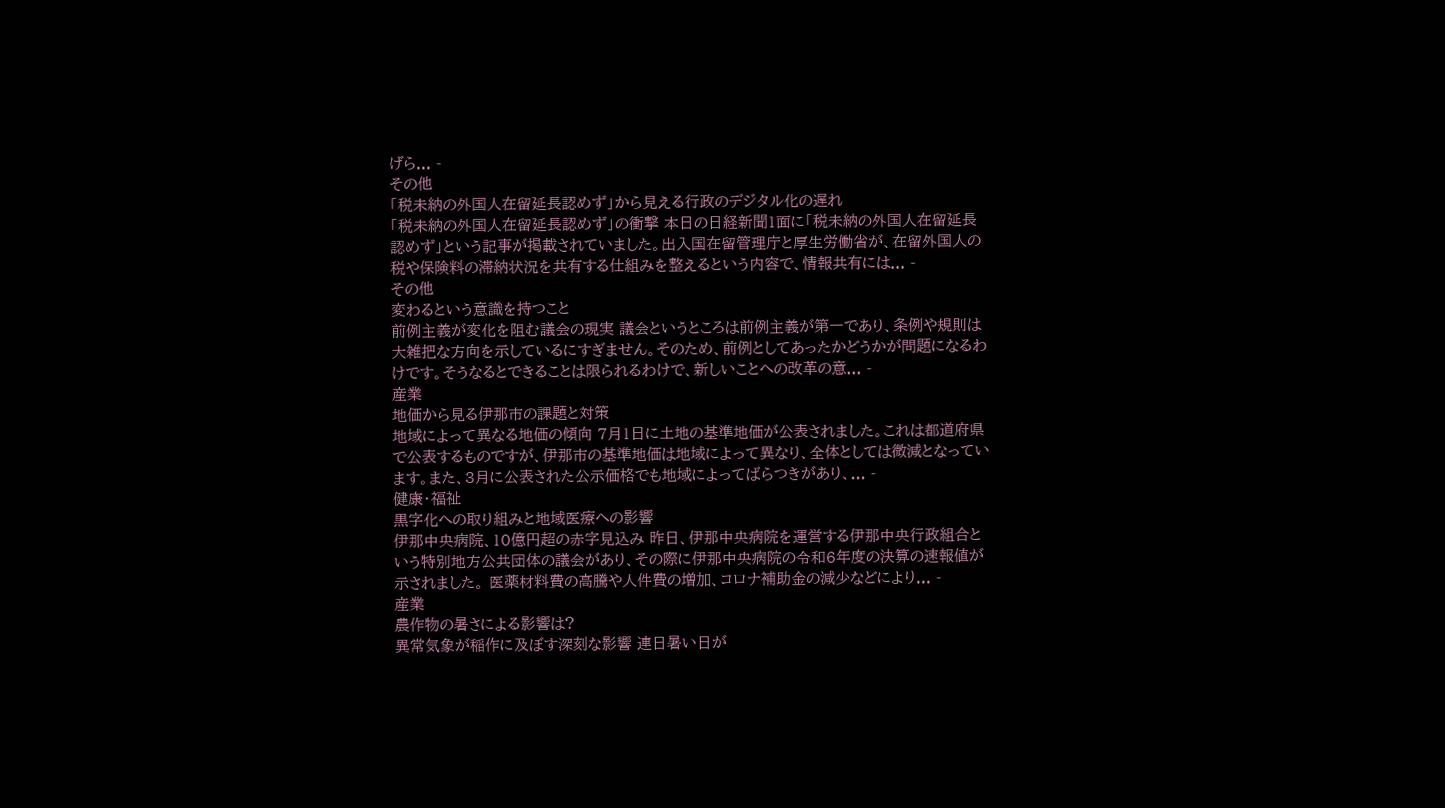げら... -
その他
「税未納の外国人在留延長認めず」から見える行政のデジタル化の遅れ
「税未納の外国人在留延長認めず」の衝撃 本日の日経新聞1面に「税未納の外国人在留延長認めず」という記事が掲載されていました。出入国在留管理庁と厚生労働省が、在留外国人の税や保険料の滞納状況を共有する仕組みを整えるという内容で、情報共有には... -
その他
変わるという意識を持つこと
前例主義が変化を阻む議会の現実 議会というところは前例主義が第一であり、条例や規則は大雑把な方向を示しているにすぎません。そのため、前例としてあったかどうかが問題になるわけです。そうなるとできることは限られるわけで、新しいことへの改革の意... -
産業
地価から見る伊那市の課題と対策
地域によって異なる地価の傾向 7月1日に土地の基準地価が公表されました。これは都道府県で公表するものですが、伊那市の基準地価は地域によって異なり、全体としては微減となっています。また、3月に公表された公示価格でも地域によってばらつきがあり、... -
健康・福祉
黒字化への取り組みと地域医療への影響
伊那中央病院、10億円超の赤字見込み 昨日、伊那中央病院を運営する伊那中央行政組合という特別地方公共団体の議会があり、その際に伊那中央病院の令和6年度の決算の速報値が示されました。 医薬材料費の高騰や人件費の増加、コロナ補助金の減少などにより... -
産業
農作物の暑さによる影響は?
異常気象が稲作に及ぼす深刻な影響 連日暑い日が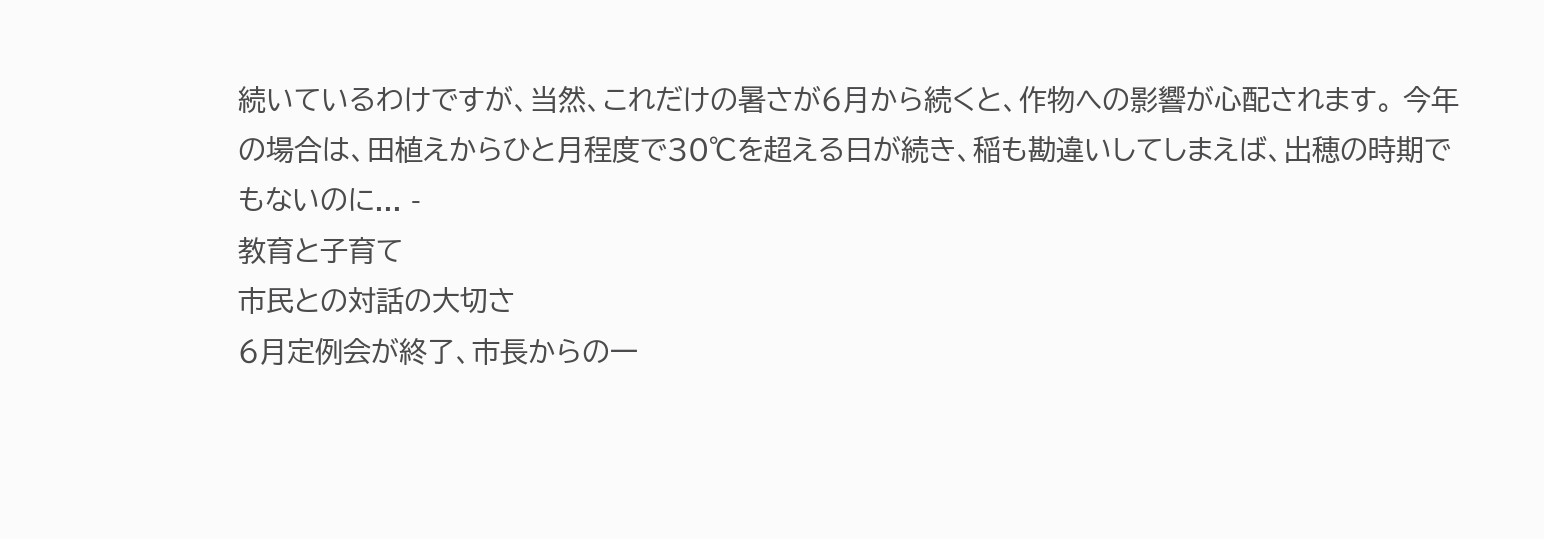続いているわけですが、当然、これだけの暑さが6月から続くと、作物への影響が心配されます。 今年の場合は、田植えからひと月程度で30℃を超える日が続き、稲も勘違いしてしまえば、出穂の時期でもないのに... -
教育と子育て
市民との対話の大切さ
6月定例会が終了、市長からの一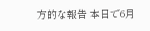方的な報告 本日で6月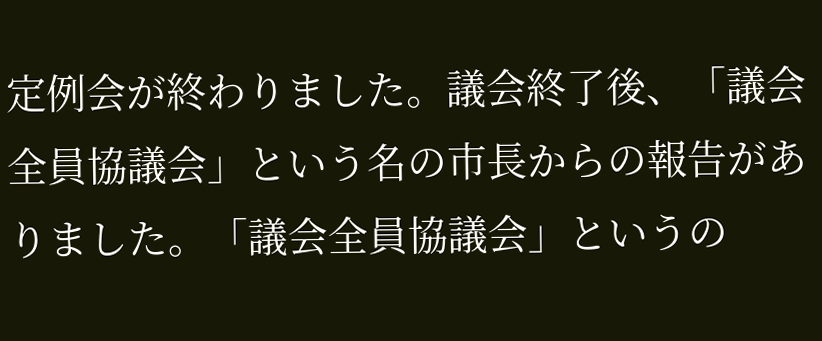定例会が終わりました。議会終了後、「議会全員協議会」という名の市長からの報告がありました。「議会全員協議会」というの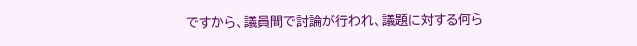ですから、議員間で討論が行われ、議題に対する何ら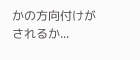かの方向付けがされるか...